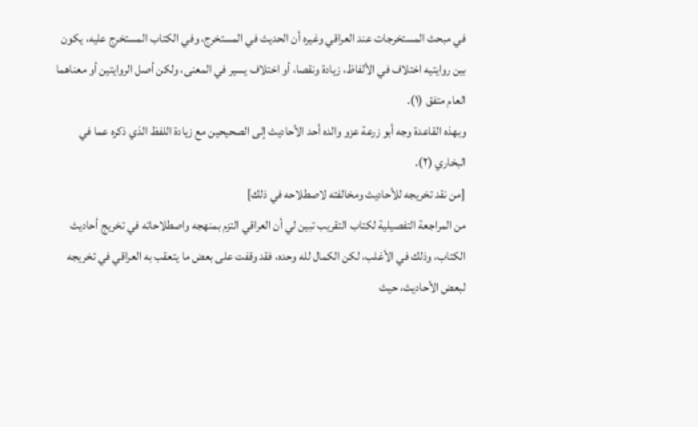في مبحث المستخرجات عند العراقي وغيره أن الحديث في المستخرج، وفي الكتاب المستخرج عليه، يكون بين روايتيه اختلاف في الألفاظ، زيادة ونقصا، أو اختلاف يسير في المعنى، ولكن أصل الروايتين أو معناهما العام متفق (١).
وبهذه القاعدة وجه أبو زرعة عزو والده أحد الأحاديث إلى الصحيحين مع زيادة اللفظ الذي ذكره عما في البخاري (٢).
[من نقد تخريجه للأحاديث ومخالفته لاصطلاحه في ذلك]
من المراجعة التفصيلية لكتاب التقريب تبين لي أن العراقي التزم بمنهجه واصطلاحاته في تخريج أحاديث الكتاب، وذلك في الأغلب، لكن الكمال لله وحده، فقد وقفت على بعض ما يتعقب به العراقي في تخريجه لبعض الأحاديث، حيث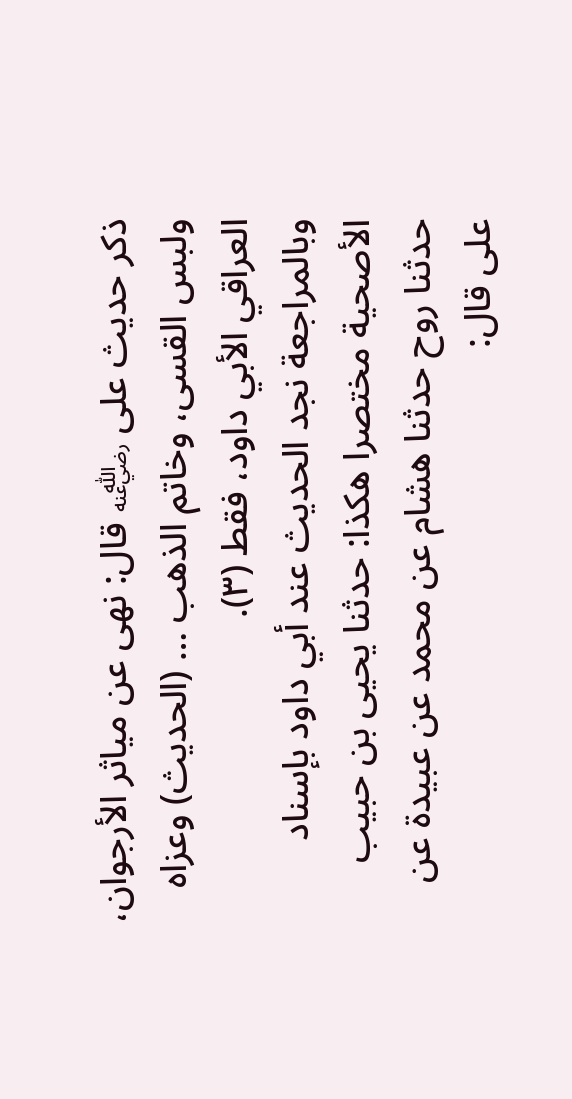ذكر حديث على ﵁ قال: نهى عن مياثر الأرجوان، ولبس القسى، وخاتم الذهب … (الحديث) وعزاه العراقي الأبي داود، فقط (٣).
وبالمراجعة نجد الحديث عند أبي داود بإسناد الأصحية مختصرا هكذا: حدثنا يحيى بن حبيب حدثنا روح حدثنا هشام عن محمد عن عبيدة عن على قال: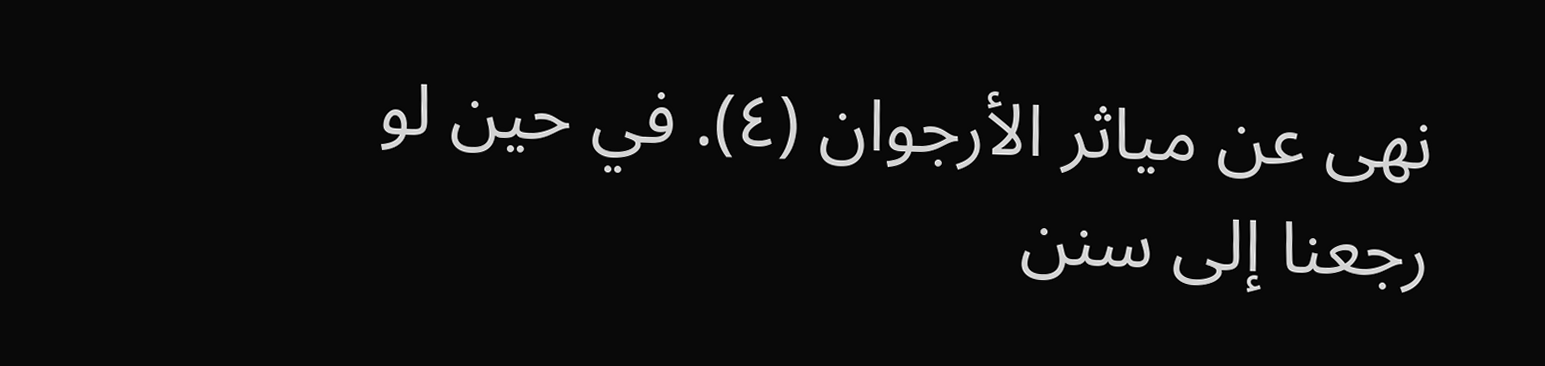نهى عن مياثر الأرجوان (٤). في حين لو رجعنا إلى سنن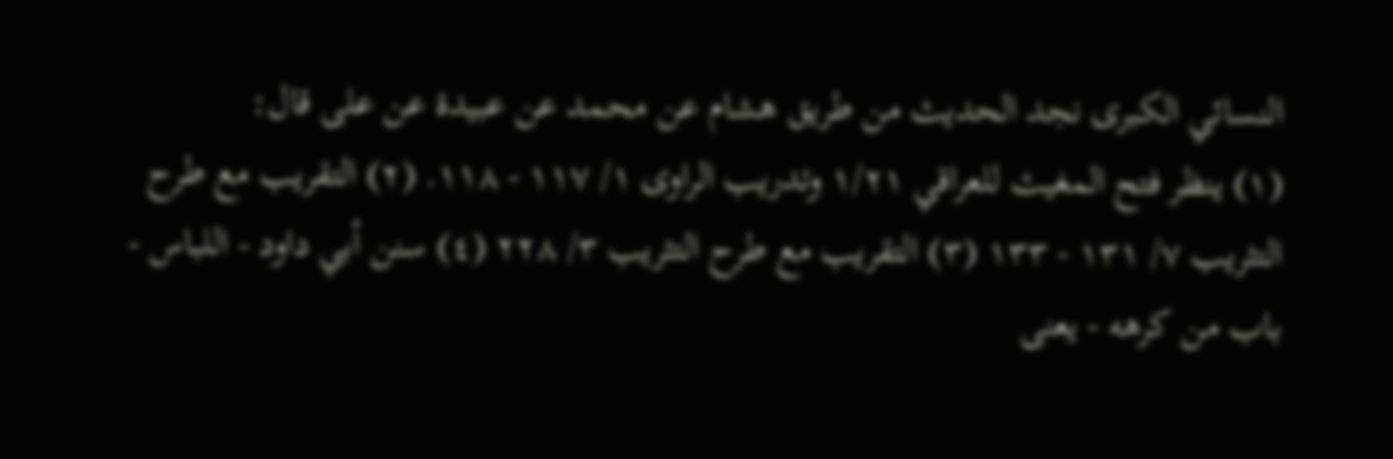النسائي الكبرى نجد الحديث من طريق هشام عن محمد عن عبيدة عن على قال:
(١) ينظر فتح المغيث للعراقي ١/٢١ وتدريب الراوى ١/ ١١٧ - ١١٨. (٢) التقريب مع طرح التثريب ٧/ ١٣١ - ١٣٣ (٣) التقريب مع طرح التثريب ٣/ ٢٢٨ (٤) سنن أبي داود - اللباس - باب من كرهه - يعنى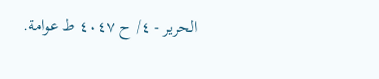الحرير - ٤/ ح ٤٠٤٧ ط عوامة.